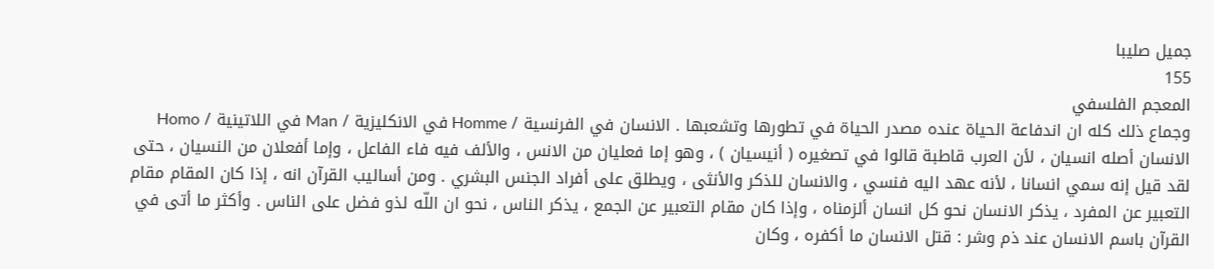جميل صليبا
155
المعجم الفلسفي
وجماع ذلك كله ان اندفاعة الحياة عنده مصدر الحياة في تطورها وتشعبها . الانسان في الفرنسية / Homme في الانكليزية / Man في اللاتينية / Homo الانسان أصله انسيان ، لأن العرب قاطبة قالوا في تصغيره ( أنيسيان ) ، وهو إما فعليان من الانس ، والألف فيه فاء الفاعل ، وإما أفعلان من النسيان ، حتى لقد قيل إنه سمي انسانا ، لأنه عهد اليه فنسي ، والانسان للذكر والأنثى ، ويطلق على أفراد الجنس البشري . ومن أساليب القرآن انه ، إذا كان المقام مقام التعبير عن المفرد ، يذكر الانسان نحو كل انسان ألزمناه ، وإذا كان مقام التعبير عن الجمع ، يذكر الناس ، نحو ان اللّه لذو فضل على الناس . وأكثر ما أتى في القرآن باسم الانسان عند ذم وشر : قتل الانسان ما أكفره ، وكان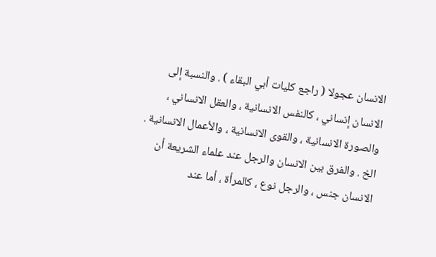الانسان عجولا ( راجع كليات أبي البقاء ) . والنسبة إلى الانسان إنساني ، كالنفس الانسانية ، والعقل الانساني ، والصورة الانسانية ، والقوى الانسانية ، والأعمال الانسانية . الخ . والفرق بين الانسان والرجل عند علماء الشريعة أن الانسان جنس ، والرجل نوع ، كالمرأة ، أما عند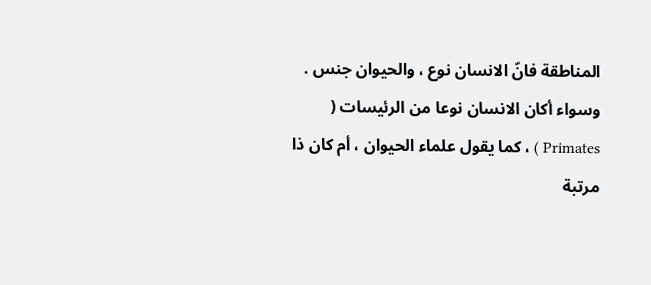المناطقة فانّ الانسان نوع ، والحيوان جنس . وسواء أكان الانسان نوعا من الرئيسات ( Primates ) ، كما يقول علماء الحيوان ، أم كان ذا مرتبة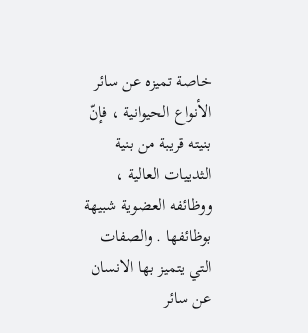خاصة تميزه عن سائر الأنواع الحيوانية ، فإنّ بنيته قريبة من بنية الثدييات العالية ، ووظائفه العضوية شبيهة بوظائفها . والصفات التي يتميز بها الانسان عن سائر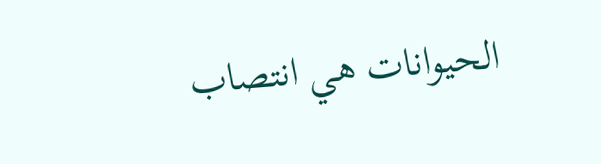الحيوانات هي انتصاب